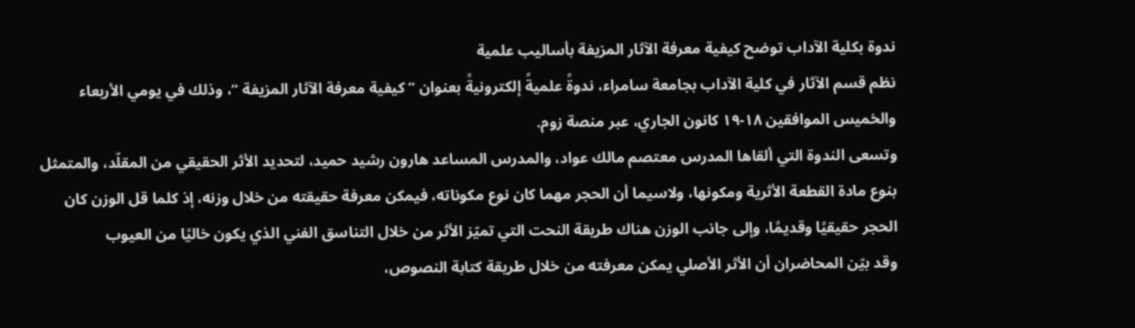ندوة بكلية الآداب توضح كيفية معرفة الآثار المزيفة بأساليب علمية
نظم قسم الآثار في كلية الآداب بجامعة سامراء، ندوةً علميةً إلكترونيةً بعنوان ” كيفية معرفة الآثار المزيفة “، وذلك في يومي الأربعاء والخميس الموافقين ١٨-١٩ كانون الجاري، عبر منصة زوم.
وتسعى الندوة التي ألقاها المدرس معتصم مالك عواد، والمدرس المساعد هارون رشيد حميد، لتحديد الأثر الحقيقي من المقلّد، والمتمثل بنوع مادة القطعة الأثرية ومكونها، ولاسيما أن الحجر مهما كان نوع مكوناته، فيمكن معرفة حقيقته من خلال وزنه، إذ كلما قل الوزن كان الحجر حقيقيًا وقديمًا، وإلى جانب الوزن هناك طريقة النحت التي تميّز الأثر من خلال التناسق الفني الذي يكون خاليًا من العيوب
وقد بيّن المحاضران أن الأثر الأصلي يمكن معرفته من خلال طريقة كتابة النصوص،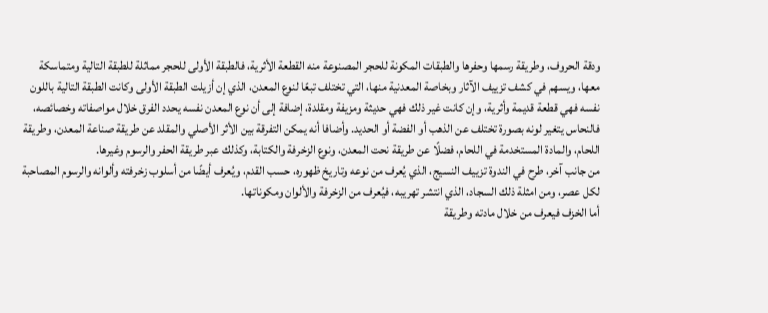ودقة الحروف، وطريقة رسمها وحفرها والطبقات المكونة للحجر المصنوعة منه القطعة الأثرية، فالطبقة الأولى للحجر مماثلة للطبقة التالية ومتماسكة معها، ويسهم في كشف تزييف الآثار وبخاصة المعدنية منها، التي تختلف تبعًا لنوع المعدن، الذي إن أزيلت الطبقة الأولى وكانت الطبقة التالية باللون نفسه فهي قطعة قديمة وأثرية، وإن كانت غير ذلك فهي حديثة ومزيفة ومقلدة، إضافة إلى أن نوع المعدن نفسه يحدد الفرق خلال مواصفاته وخصائصه، فالنحاس يتغير لونه بصورة تختلف عن الذهب أو الفضة أو الحديد. وأضافا أنه يمكن التفرقة بين الأثر الأصلي والمقلد عن طريقة صناعة المعدن، وطريقة اللحام، والمادة المستخدمة في اللحام، فضلًا عن طريقة نحت المعدن، ونوع الزخرفة والكتابة، وكذلك عبر طريقة الحفر والرسوم وغيرها.
من جانب آخر، طرح في الندوة تزييف النسيج، الذي يُعرف من نوعه وتاريخ ظهوره، حسب القدم، ويُعرف أيضًا من أسلوب زخرفته وألوانه والرسوم المصاحبة لكل عصر، ومن امثلة ذلك السجاد، الذي انتشر تهريبه، فيُعرف من الزخرفة والألوان ومكوناتها.
أما الخزف فيعرف من خلال مادته وطريقة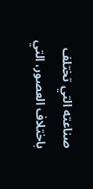صناعته التي تختلف باختلاف العصور، التي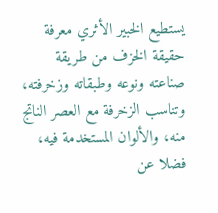يستطيع الخبير الأثري معرفة حقيقة الخزف من طريقة صناعته ونوعه وطبقاته وزخرفته، وتناسب الزخرفة مع العصر الناتج منه، والألوان المستخدمة فيه، فضلا عن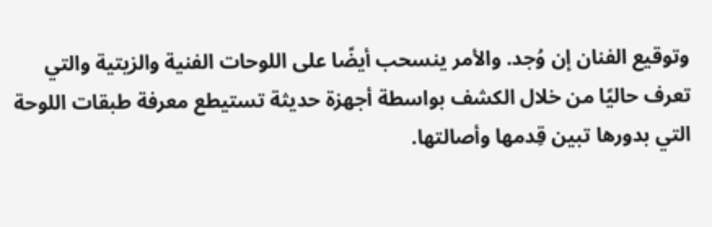وتوقيع الفنان إن وُجد. والأمر ينسحب أيضًا على اللوحات الفنية والزيتية والتي تعرف حاليًا من خلال الكشف بواسطة أجهزة حديثة تستيطع معرفة طبقات اللوحة التي بدورها تبين قِدمها وأصالتها.